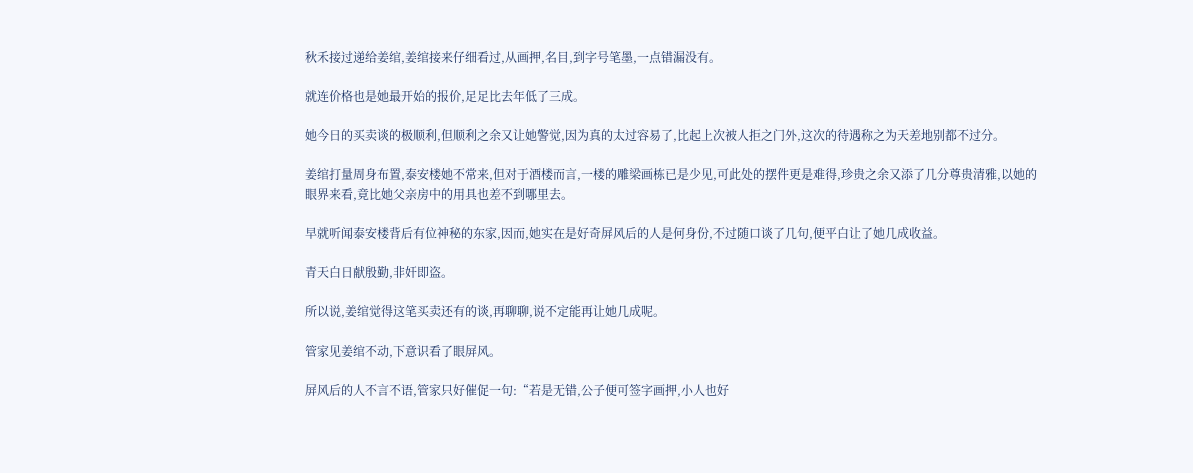秋禾接过递给姜绾,姜绾接来仔细看过,从画押,名目,到字号笔墨,一点错漏没有。

就连价格也是她最开始的报价,足足比去年低了三成。

她今日的买卖谈的极顺利,但顺利之余又让她警觉,因为真的太过容易了,比起上次被人拒之门外,这次的待遇称之为天差地别都不过分。

姜绾打量周身布置,泰安楼她不常来,但对于酒楼而言,一楼的雕梁画栋已是少见,可此处的摆件更是难得,珍贵之余又添了几分尊贵清雅,以她的眼界来看,竟比她父亲房中的用具也差不到哪里去。

早就听闻泰安楼背后有位神秘的东家,因而,她实在是好奇屏风后的人是何身份,不过随口谈了几句,便平白让了她几成收益。

青天白日献殷勤,非奸即盗。

所以说,姜绾觉得这笔买卖还有的谈,再聊聊,说不定能再让她几成呢。

管家见姜绾不动,下意识看了眼屏风。

屏风后的人不言不语,管家只好催促一句:“若是无错,公子便可签字画押,小人也好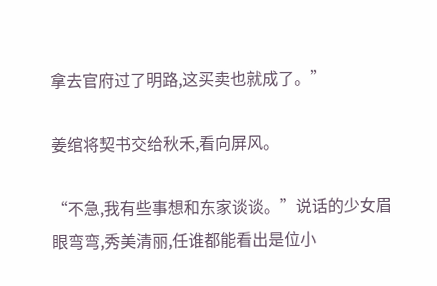拿去官府过了明路,这买卖也就成了。”

姜绾将契书交给秋禾,看向屏风。

“不急,我有些事想和东家谈谈。”说话的少女眉眼弯弯,秀美清丽,任谁都能看出是位小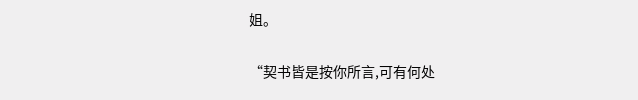姐。

“契书皆是按你所言,可有何处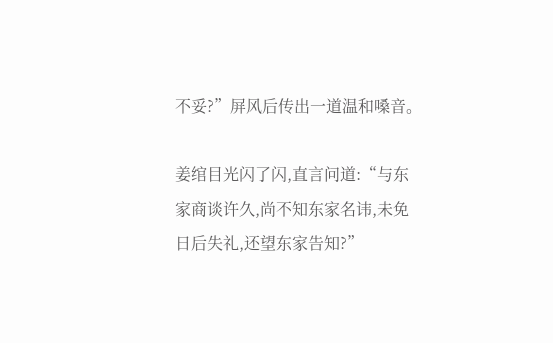不妥?”屏风后传出一道温和嗓音。

姜绾目光闪了闪,直言问道:“与东家商谈许久,尚不知东家名讳,未免日后失礼,还望东家告知?”